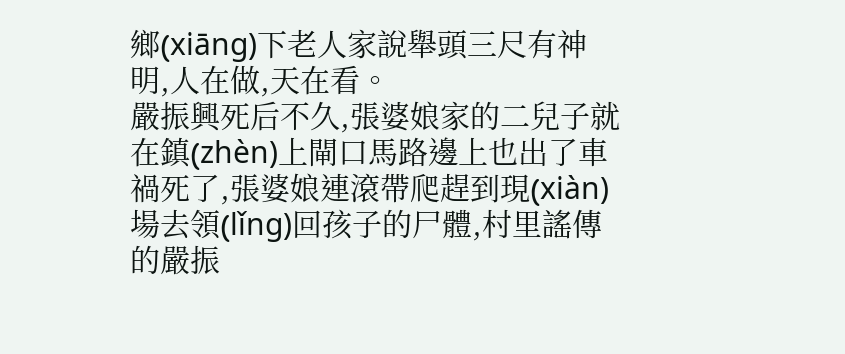鄉(xiāng)下老人家說舉頭三尺有神明,人在做,天在看。
嚴振興死后不久,張婆娘家的二兒子就在鎮(zhèn)上閘口馬路邊上也出了車禍死了,張婆娘連滾帶爬趕到現(xiàn)場去領(lǐng)回孩子的尸體,村里謠傳的嚴振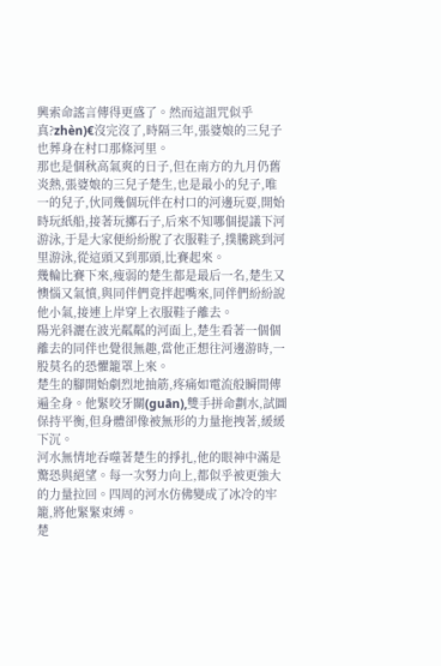興索命謠言傳得更盛了。然而這詛咒似乎真?zhèn)€沒完沒了,時隔三年,張婆娘的三兒子也葬身在村口那條河里。
那也是個秋高氣爽的日子,但在南方的九月仍舊炎熱,張婆娘的三兒子楚生,也是最小的兒子,唯一的兒子,伙同幾個玩伴在村口的河邊玩耍,開始時玩紙船,接著玩擲石子,后來不知哪個提議下河游泳,于是大家便紛紛脫了衣服鞋子,撲騰跳到河里游泳,從這頭又到那頭,比賽起來。
幾輪比賽下來,瘦弱的楚生都是最后一名,楚生又懊惱又氣憤,與同伴們竟拌起嘴來,同伴們紛紛說他小氣,接連上岸穿上衣服鞋子離去。
陽光斜灑在波光粼粼的河面上,楚生看著一個個離去的同伴也覺很無趣,當他正想往河邊游時,一股莫名的恐懼籠罩上來。
楚生的腳開始劇烈地抽筋,疼痛如電流般瞬間傳遍全身。他緊咬牙關(guān),雙手拼命劃水,試圖保持平衡,但身體卻像被無形的力量拖拽著,緩緩下沉。
河水無情地吞噬著楚生的掙扎,他的眼神中滿是驚恐與絕望。每一次努力向上,都似乎被更強大的力量拉回。四周的河水仿佛變成了冰冷的牢籠,將他緊緊束縛。
楚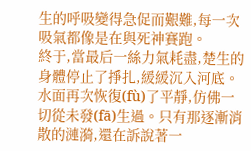生的呼吸變得急促而艱難,每一次吸氣都像是在與死神賽跑。
終于,當最后一絲力氣耗盡,楚生的身體停止了掙扎,緩緩沉入河底。水面再次恢復(fù)了平靜,仿佛一切從未發(fā)生過。只有那逐漸消散的漣漪,還在訴說著一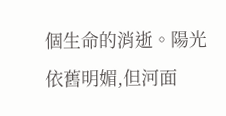個生命的消逝。陽光依舊明媚,但河面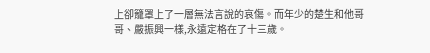上卻籠罩上了一層無法言說的哀傷。而年少的楚生和他哥哥、嚴振興一樣,永遠定格在了十三歲。